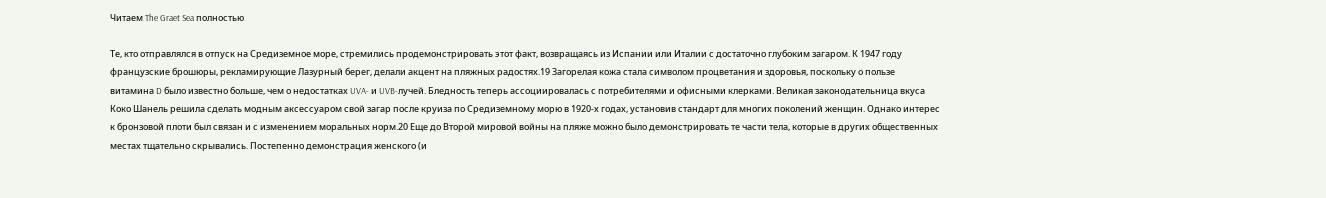Читаем The Graet Sea полностью

Те, кто отправлялся в отпуск на Средиземное море, стремились продемонстрировать этот факт, возвращаясь из Испании или Италии с достаточно глубоким загаром. К 1947 году французские брошюры, рекламирующие Лазурный берег, делали акцент на пляжных радостях.19 Загорелая кожа стала символом процветания и здоровья, поскольку о пользе витамина D было известно больше, чем о недостатках UVA- и UVB-лучей. Бледность теперь ассоциировалась с потребителями и офисными клерками. Великая законодательница вкуса Коко Шанель решила сделать модным аксессуаром свой загар после круиза по Средиземному морю в 1920-х годах, установив стандарт для многих поколений женщин. Однако интерес к бронзовой плоти был связан и с изменением моральных норм.20 Еще до Второй мировой войны на пляже можно было демонстрировать те части тела, которые в других общественных местах тщательно скрывались. Постепенно демонстрация женского (и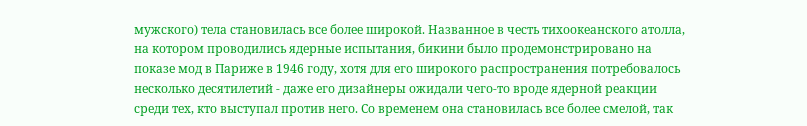мужского) тела становилась все более широкой. Названное в честь тихоокеанского атолла, на котором проводились ядерные испытания, бикини было продемонстрировано на показе мод в Париже в 1946 году, хотя для его широкого распространения потребовалось несколько десятилетий - даже его дизайнеры ожидали чего-то вроде ядерной реакции среди тех, кто выступал против него. Со временем она становилась все более смелой, так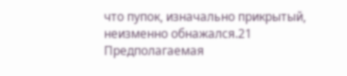что пупок, изначально прикрытый, неизменно обнажался.21 Предполагаемая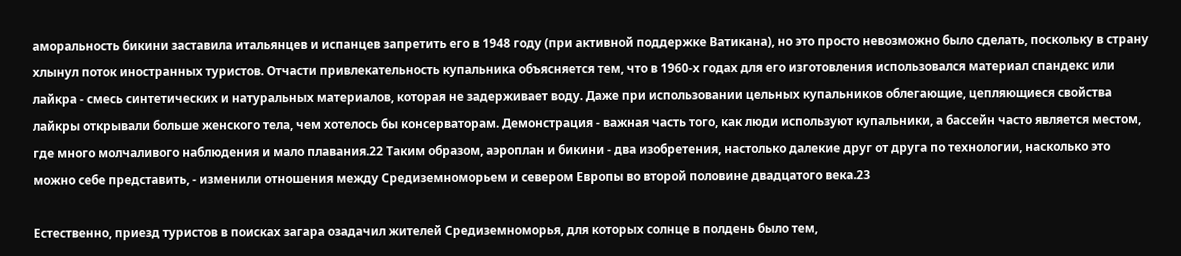аморальность бикини заставила итальянцев и испанцев запретить его в 1948 году (при активной поддержке Ватикана), но это просто невозможно было сделать, поскольку в страну хлынул поток иностранных туристов. Отчасти привлекательность купальника объясняется тем, что в 1960-х годах для его изготовления использовался материал спандекс или лайкра - смесь синтетических и натуральных материалов, которая не задерживает воду. Даже при использовании цельных купальников облегающие, цепляющиеся свойства лайкры открывали больше женского тела, чем хотелось бы консерваторам. Демонстрация - важная часть того, как люди используют купальники, а бассейн часто является местом, где много молчаливого наблюдения и мало плавания.22 Таким образом, аэроплан и бикини - два изобретения, настолько далекие друг от друга по технологии, насколько это можно себе представить, - изменили отношения между Средиземноморьем и севером Европы во второй половине двадцатого века.23

Естественно, приезд туристов в поисках загара озадачил жителей Средиземноморья, для которых солнце в полдень было тем,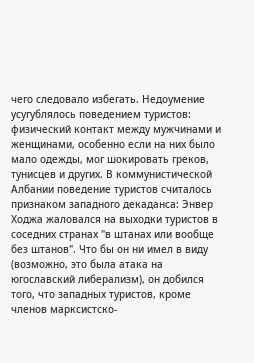чего следовало избегать. Недоумение усугублялось поведением туристов: физический контакт между мужчинами и женщинами, особенно если на них было мало одежды, мог шокировать греков, тунисцев и других. В коммунистической Албании поведение туристов считалось признаком западного декаданса: Энвер Ходжа жаловался на выходки туристов в соседних странах "в штанах или вообще без штанов". Что бы он ни имел в виду (возможно, это была атака на югославский либерализм), он добился того, что западных туристов, кроме членов марксистско-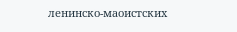ленинско-маоистских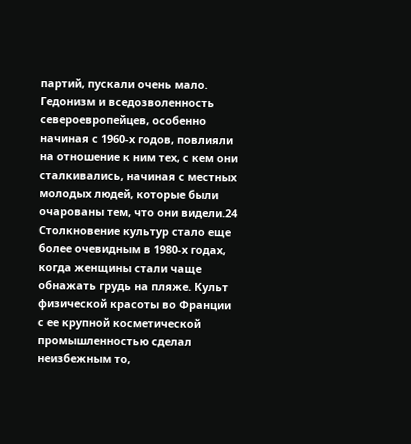партий, пускали очень мало. Гедонизм и вседозволенность североевропейцев, особенно начиная с 1960-х годов, повлияли на отношение к ним тех, с кем они сталкивались, начиная с местных молодых людей, которые были очарованы тем, что они видели.24 Столкновение культур стало еще более очевидным в 1980-х годах, когда женщины стали чаще обнажать грудь на пляже. Культ физической красоты во Франции с ее крупной косметической промышленностью сделал неизбежным то,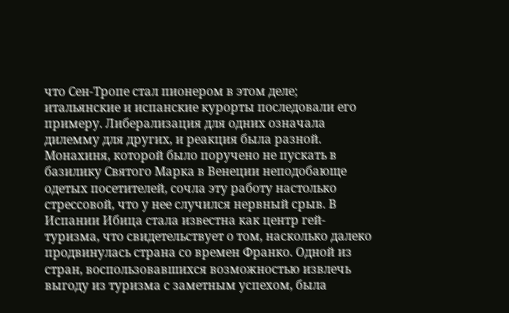что Сен-Тропе стал пионером в этом деле; итальянские и испанские курорты последовали его примеру. Либерализация для одних означала дилемму для других, и реакция была разной. Монахиня, которой было поручено не пускать в базилику Святого Марка в Венеции неподобающе одетых посетителей, сочла эту работу настолько стрессовой, что у нее случился нервный срыв. В Испании Ибица стала известна как центр гей-туризма, что свидетельствует о том, насколько далеко продвинулась страна со времен Франко. Одной из стран, воспользовавшихся возможностью извлечь выгоду из туризма с заметным успехом, была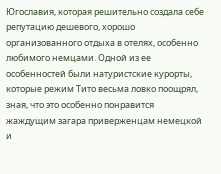Югославия, которая решительно создала себе репутацию дешевого, хорошо организованного отдыха в отелях, особенно любимого немцами. Одной из ее особенностей были натуристские курорты, которые режим Тито весьма ловко поощрял, зная, что это особенно понравится жаждущим загара приверженцам немецкой и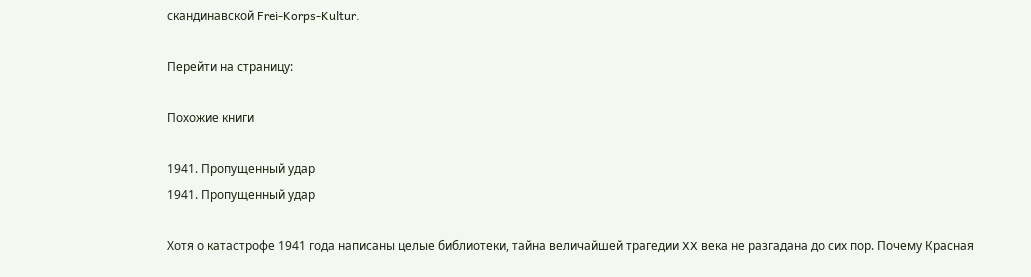скандинавской Frei-Korps-Kultur.

Перейти на страницу:

Похожие книги

1941. Пропущенный удар
1941. Пропущенный удар

Хотя о катастрофе 1941 года написаны целые библиотеки, тайна величайшей трагедии XX века не разгадана до сих пор. Почему Красная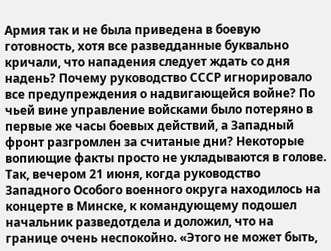Армия так и не была приведена в боевую готовность, хотя все разведданные буквально кричали, что нападения следует ждать со дня надень? Почему руководство СССР игнорировало все предупреждения о надвигающейся войне? По чьей вине управление войсками было потеряно в первые же часы боевых действий, а Западный фронт разгромлен за считаные дни? Некоторые вопиющие факты просто не укладываются в голове. Так, вечером 21 июня, когда руководство Западного Особого военного округа находилось на концерте в Минске, к командующему подошел начальник разведотдела и доложил, что на границе очень неспокойно. «Этого не может быть,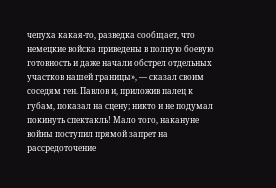чепуха какая-то, разведка сообщает, что немецкие войска приведены в полную боевую готовность и даже начали обстрел отдельных участков нашей границы», — сказал своим соседям ген. Павлов и, приложив палец к губам, показал на сцену; никто и не подумал покинуть спектакль! Мало того, накануне войны поступил прямой запрет на рассредоточение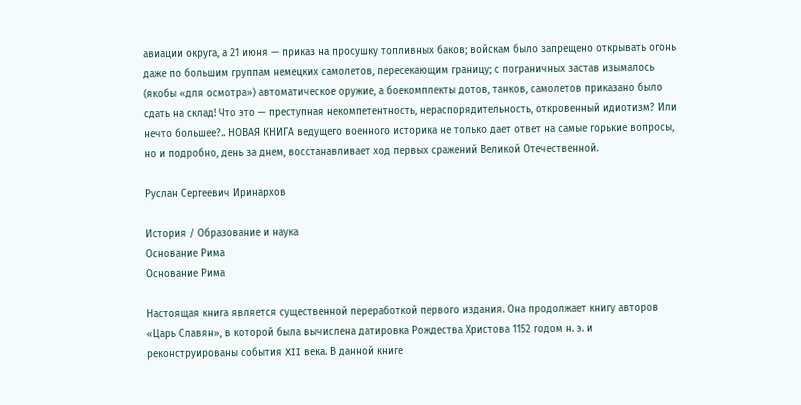авиации округа, а 21 июня — приказ на просушку топливных баков; войскам было запрещено открывать огонь даже по большим группам немецких самолетов, пересекающим границу; с пограничных застав изымалось (якобы «для осмотра») автоматическое оружие, а боекомплекты дотов, танков, самолетов приказано было сдать на склад! Что это — преступная некомпетентность, нераспорядительность, откровенный идиотизм? Или нечто большее?.. НОВАЯ КНИГА ведущего военного историка не только дает ответ на самые горькие вопросы, но и подробно, день за днем, восстанавливает ход первых сражений Великой Отечественной.

Руслан Сергеевич Иринархов

История / Образование и наука
Основание Рима
Основание Рима

Настоящая книга является существенной переработкой первого издания. Она продолжает книгу авторов «Царь Славян», в которой была вычислена датировка Рождества Христова 1152 годом н. э. и реконструированы события XII века. В данной книге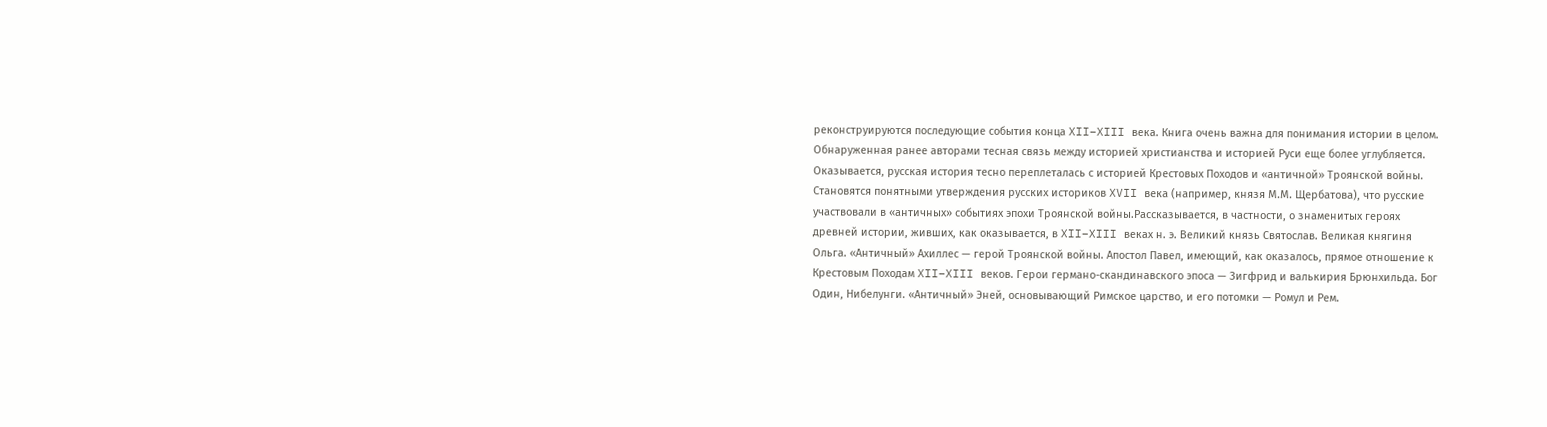реконструируются последующие события конца XII–XIII века. Книга очень важна для понимания истории в целом. Обнаруженная ранее авторами тесная связь между историей христианства и историей Руси еще более углубляется. Оказывается, русская история тесно переплеталась с историей Крестовых Походов и «античной» Троянской войны. Становятся понятными утверждения русских историков XVII века (например, князя М.М. Щербатова), что русские участвовали в «античных» событиях эпохи Троянской войны.Рассказывается, в частности, о знаменитых героях древней истории, живших, как оказывается, в XII–XIII веках н. э. Великий князь Святослав. Великая княгиня Ольга. «Античный» Ахиллес — герой Троянской войны. Апостол Павел, имеющий, как оказалось, прямое отношение к Крестовым Походам XII–XIII веков. Герои германо-скандинавского эпоса — Зигфрид и валькирия Брюнхильда. Бог Один, Нибелунги. «Античный» Эней, основывающий Римское царство, и его потомки — Ромул и Рем.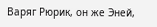Варяг Рюрик, он же Эней,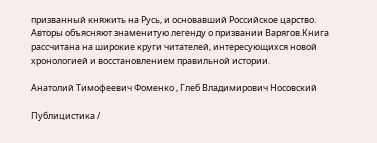призванный княжить на Русь, и основавший Российское царство. Авторы объясняют знаменитую легенду о призвании Варягов.Книга рассчитана на широкие круги читателей, интересующихся новой хронологией и восстановлением правильной истории.

Анатолий Тимофеевич Фоменко , Глеб Владимирович Носовский

Публицистика /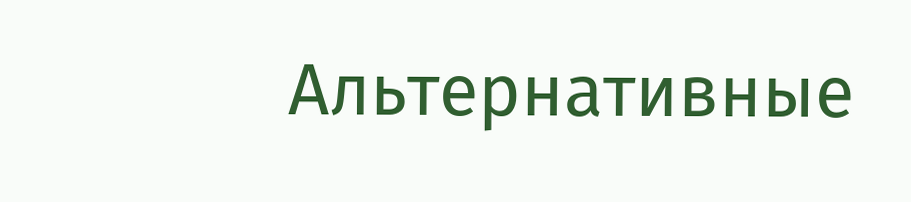Альтернативные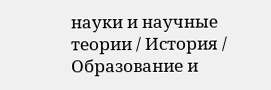науки и научные теории / История / Образование и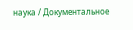наука / Документальное